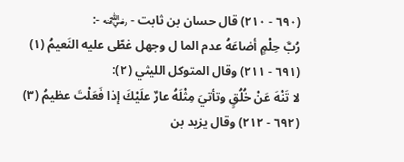(٦٩٠ - ٢١٠) قال حسان بن ثابت - ﵁ -:
رُبَّ حِلْمٍ أضاعَهُ عدم الما ل وجهل غطّى عليه النَعيمُ (١)
(٦٩١ - ٢١١) وقال المتوكل الليثي (٢):
لا تَنْهَ عَنْ خُلُقٍ وتأتيَ مِثْلَهُ عارٌ علَيْكَ إذا فَعَلْتَ عظيمُ (٣)
(٦٩٢ - ٢١٢) وقال يزيد بن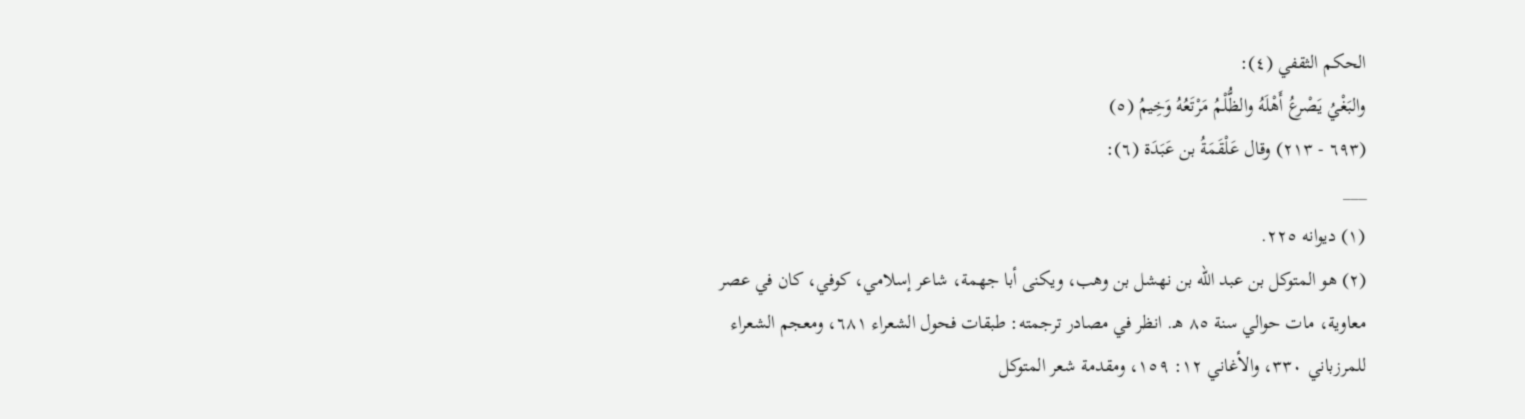الحكم الثقفي (٤):
والبَغْيُ يَصْرعُ أَهْلَهُ والظُّلْمُ مَرْتَعُهُ وَخِيمُ (٥)
(٦٩٣ - ٢١٣) وقال عَلْقَمَةُ بن عَبَدَة (٦):
___
(١) ديوانه ٢٢٥.
(٢) هو المتوكل بن عبد الله بن نهشل بن وهب، ويكنى أبا جهمة، شاعر إسلامي، كوفي، كان في عصر معاوية، مات حوالي سنة ٨٥ هـ. انظر في مصادر ترجمته: طبقات فحول الشعراء ٦٨١، ومعجم الشعراء للمرزباني ٣٣٠، والأغاني ١٢: ١٥٩، ومقدمة شعر المتوكل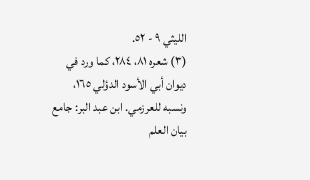الليثي ٩ - ٥٢.
(٣) شعره ٨١، ٢٨٤، كما ورد في ديوان أبي الأسود الدؤلي ١٦٥، ونسبه للعرزمي. ابن عبد البر: جامع بيان العلم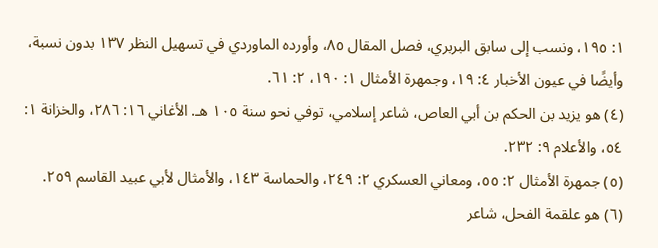١: ١٩٥، ونسب إلى سابق البربري، فصل المقال ٨٥، وأورده الماوردي في تسهيل النظر ١٣٧ بدون نسبة، وأيضًا في عيون الأخبار ٤: ١٩، وجمهرة الأمثال ١: ١٩٠، ٢: ٦١.
(٤) هو يزيد بن الحكم بن أبي العاص، شاعر إسلامي، توفي نحو سنة ١٠٥ هـ. الأغاني ١٦: ٢٨٦، والخزانة ١: ٥٤، والأعلام ٩: ٢٣٢.
(٥) جمهرة الأمثال ٢: ٥٥، ومعاني العسكري ٢: ٢٤٩، والحماسة ١٤٣، والأمثال لأبي عبيد القاسم ٢٥٩.
(٦) هو علقمة الفحل، شاعر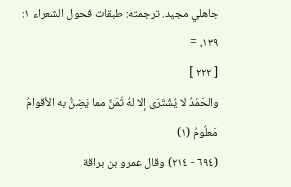جاهلي مجيد. ترجمته: طبقات فحول الشعراء ١: ١٣٩، =
[ ٢٢٢ ]
والحَمْدُ لا يُشْتَرَى إلا لهُ ثَمَنٌ مما يَضِنُّ به الأقوامُ مَعلُومُ (١)
(٦٩٤ - ٢١٤) وقال عمرو بن براقة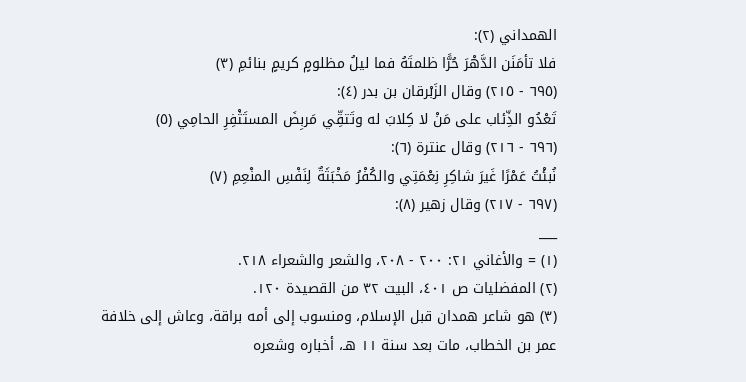الهمداني (٢):
فلا تأمَنَن الدَّهْرَ حُرًّا ظلمتَهُ فما ليلُ مظلومٍ كريمٍ بنائمِ (٣)
(٦٩٥ - ٢١٥) وقال الزَبْرقان بن بدر (٤):
تَعْدُو الذِّئاب على مَنْ لا كِلابَ له وتَتقِّي مَربِضَ المستَثْفِرِ الحامِي (٥)
(٦٩٦ - ٢١٦) وقال عنترة (٦):
نُبئْتُ عَمْرًا غَيرَ شاكِرِ نِعْمَتِي والكُفْرُ مَخْبَثَةٌ لِنَفْسِ المنْعِمِ (٧)
(٦٩٧ - ٢١٧) وقال زهير (٨):
___
(١) = والأغاني ٢١: ٢٠٠ - ٢٠٨، والشعر والشعراء ٢١٨.
(٢) المفضليات ص ٤٠١، البيت ٣٢ من القصيدة ١٢٠.
(٣) هو شاعر همدان قبل الإسلام، ومنسوب إلى أمه براقة، وعاش إلى خلافة عمر بن الخطاب، مات بعد سنة ١١ هـ، أخباره وشعره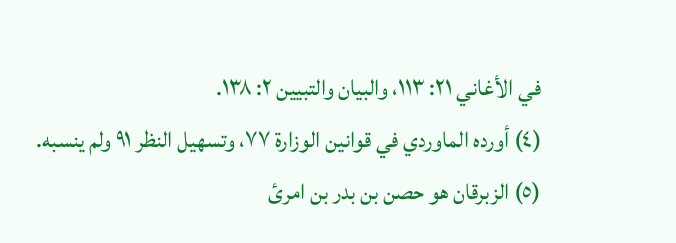في الأغاني ٢١: ١١٣، والبيان والتبيين ٢: ١٣٨.
(٤) أورده الماوردي في قوانين الوزارة ٧٧، وتسهيل النظر ٩١ ولم ينسبه.
(٥) الزبرقان هو حصن بن بدر بن امرئ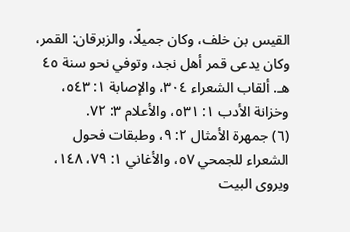القيس بن خلف، وكان جميلًا، والزبرقان: القمر، وكان يدعى قمر أهل نجد، وتوفي نحو سنة ٤٥ هـ. ألقاب الشعراء ٣٠٤، والإصابة ١: ٥٤٣، وخزانة الأدب ١: ٥٣١، والأعلام ٣: ٧٢.
(٦) جمهرة الأمثال ٢: ٩، وطبقات فحول الشعراء للجمحي ٥٧، والأغاني ١: ٧٩، ١٤٨، ويروى البيت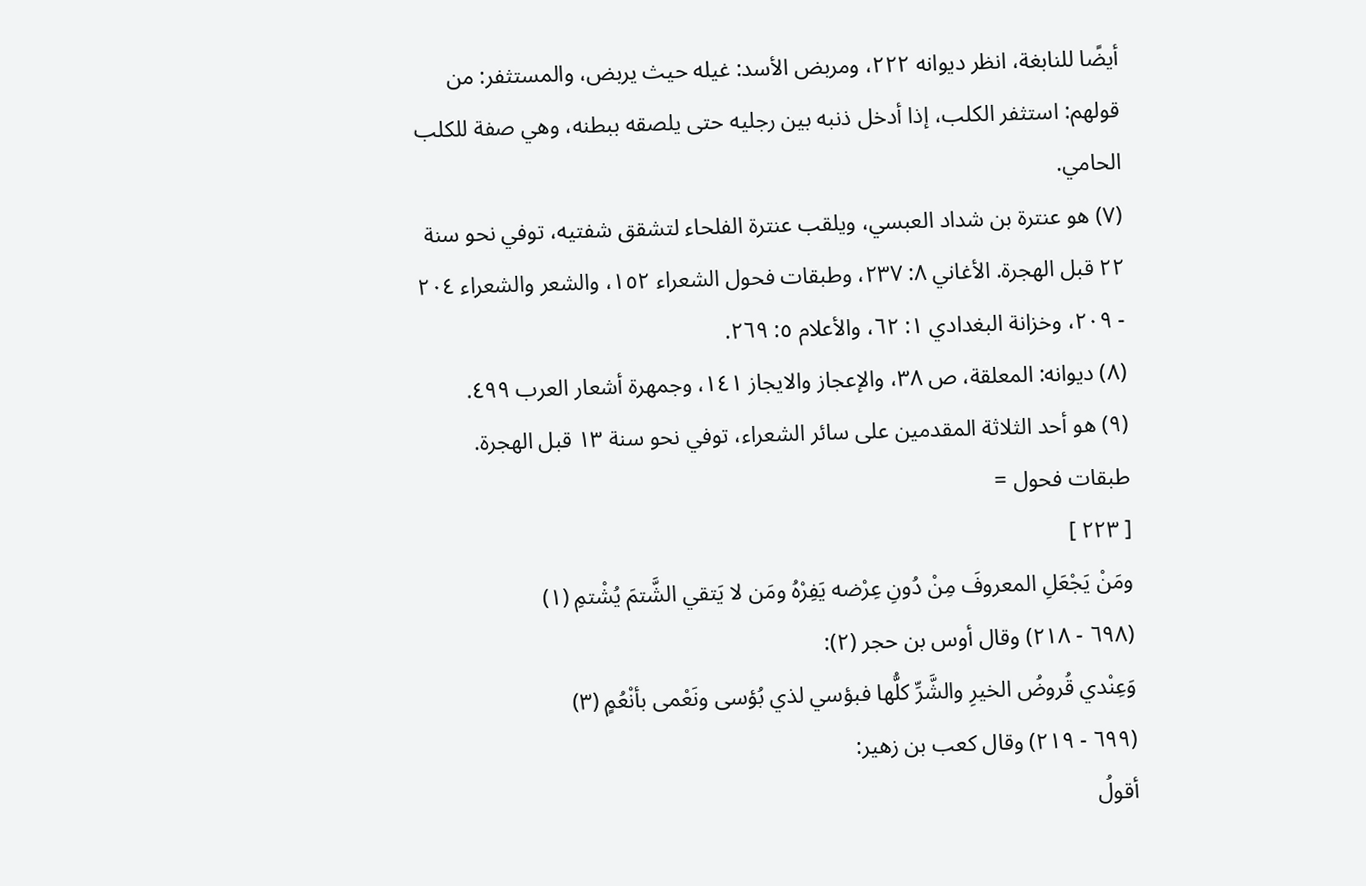أيضًا للنابغة، انظر ديوانه ٢٢٢، ومربض الأسد: غيله حيث يربض، والمستثفر: من قولهم: استثفر الكلب، إذا أدخل ذنبه بين رجليه حتى يلصقه ببطنه، وهي صفة للكلب الحامي.
(٧) هو عنترة بن شداد العبسي، ويلقب عنترة الفلحاء لتشقق شفتيه، توفي نحو سنة ٢٢ قبل الهجرة. الأغاني ٨: ٢٣٧، وطبقات فحول الشعراء ١٥٢، والشعر والشعراء ٢٠٤ - ٢٠٩، وخزانة البغدادي ١: ٦٢، والأعلام ٥: ٢٦٩.
(٨) ديوانه: المعلقة، ص ٣٨، والإعجاز والايجاز ١٤١، وجمهرة أشعار العرب ٤٩٩.
(٩) هو أحد الثلاثة المقدمين على سائر الشعراء، توفي نحو سنة ١٣ قبل الهجرة. طبقات فحول =
[ ٢٢٣ ]
ومَنْ يَجْعَلِ المعروفَ مِنْ دُونِ عِرْضه يَفِرْهُ ومَن لا يَتقي الشَّتمَ يُشْتمِ (١)
(٦٩٨ - ٢١٨) وقال أوس بن حجر (٢):
وَعِنْدي قُروضُ الخيرِ والشَّرِّ كلُّها فبؤسي لذي بُؤسى ونَعْمى بأنْعُمٍ (٣)
(٦٩٩ - ٢١٩) وقال كعب بن زهير:
أقولُ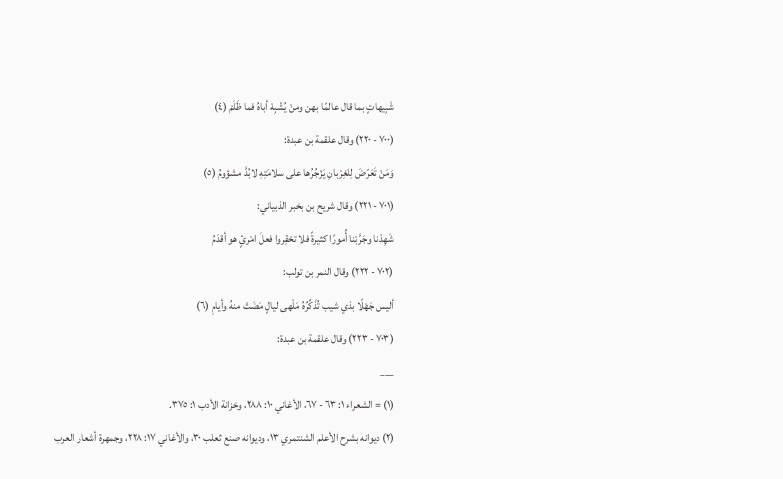شَبِيهاتٍ بما قال عالمًا بهن ومنْ يُشْبِهْ أباهُ فما ظَلَمْ (٤)
(٧٠٠ - ٢٢٠) وقال علقمة بن عبدة:
وَمَنْ تَعَرّضَ لِلغِرْبانِ يَزْجُرُها على سلامَتِهِ لابُدَّ مشؤومُ (٥)
(٧٠١ - ٢٢١) وقال شريح بن بخبر الذبياني:
شَهِدْنا وجَرَّبْنا أُمورًا كثيرةً فلا تحْقِروا فعلَ امْرئٍ هو أقدَمُ
(٧٠٢ - ٢٢٢) وقال النمر بن تولب:
أليس جَهْلًا بذي شيب تُذَكِّرُهُ مَلْهى ليالٍ مَضَتْ منهُ وأيامِ (٦)
(٧٠٣ - ٢٢٣) وقال علقمة بن عبدة:
___
(١) = الشعراء ١: ٦٣ - ٦٧، الأغاني ١٠: ٢٨٨، وخزانة الأدب ١: ٣٧٥.
(٢) ديوانه بشرح الأعلم الشنتمري ١٣، وديوانه صنع ثعلب ٣٠، والأغاني ١٧: ٢٢٨، وجمهرة أشعار العرب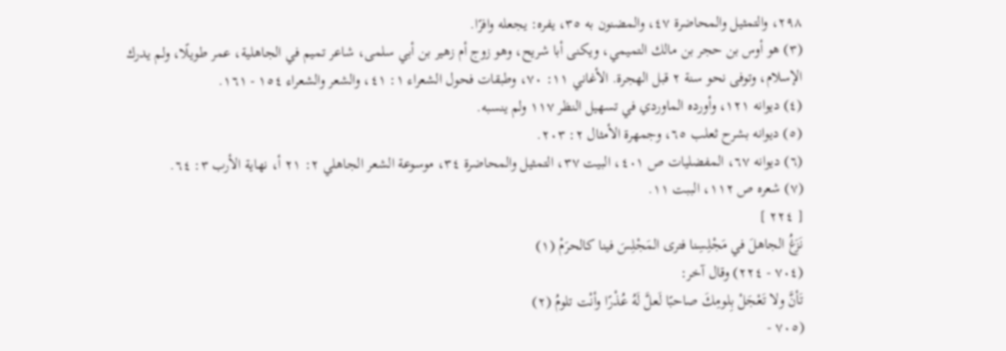٢٩٨، والتمثيل والمحاضرة ٤٧، والمضنون به ٣٥، يفره: يجعله وافرًا.
(٣) هو أوس بن حجر بن مالك التميمي، ويكنى أبا شريح، وهو زوج أم زهير بن أبي سلمى، شاعر تميم في الجاهلية، عمر طويلًا، ولم يدرك الإسلام، وتوفى نحو سنة ٢ قبل الهجرة. الأغاني ١١: ٧٠، وطبقات فحول الشعراء ١: ٤١، والشعر والشعراء ١٥٤ - ١٦١.
(٤) ديوانه ١٢١، وأورده الماوردي في تسهيل النظر ١١٧ ولم ينسبه.
(٥) ديوانه بشرح ثعلب ٦٥، وجمهرة الأمثال ٢: ٢٠٣.
(٦) ديوانه ٦٧، المفضليات ص ٤٠١، البيت ٣٧، التمثيل والمحاضرة ٣٤، موسوعة الشعر الجاهلي ٢: ٢١ أ، نهاية الأرب ٣: ٦٤.
(٧) شعره ص ١١٢، الببت ١١.
[ ٢٢٤ ]
نَزَغُ الجاهلَ في مَجْلِسِنا فترى المَجْلِسَ فينا كالحرَمْ (١)
(٧٠٤ - ٢٢٤) وقال آخر:
تَأنَّ ولا تَعْجَلْ بِلومِكَ صاحبًا لَعلَّ لَهُ عُذْرًا وأنْت تلومُ (٢)
(٧٠٥ -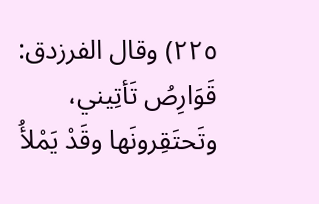٢٢٥) وقال الفرزدق:
قَوَارِصُ تَأتِيني، وتَحتَقِرونَها وقَدْ يَمْلأُ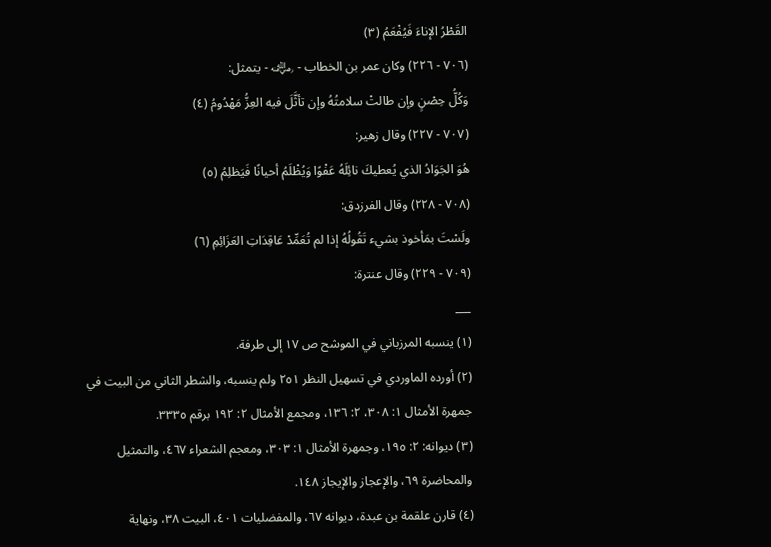القَطْرُ الإناءَ فَيُفْعَمُ (٣)
(٧٠٦ - ٢٢٦) وكان عمر بن الخطاب - ﵁ - يتمثل:
وَكُلُّ حِصْنٍ وإن طالتْ سلامتُهُ وإن تأثَّلَ فيه العِزُّ مَهْدُومُ (٤)
(٧٠٧ - ٢٢٧) وقال زهير:
هُوَ الجَوَادُ الذي يُعطيكَ نائِلَهُ عَفْوًا وَيُظْلَمُ أحيانًا فَيَظلِمُ (٥)
(٧٠٨ - ٢٢٨) وقال الفرزدق:
ولَسْتَ بمَأخوذ بشيء تَقُولُهُ إذا لم تُعَمِّدْ عَاقِدَاتِ العَزَائِمِ (٦)
(٧٠٩ - ٢٢٩) وقال عنترة:
___
(١) ينسبه المرزباني في الموشح ص ١٧ إلى طرفة.
(٢) أورده الماوردي في تسهيل النظر ٢٥١ ولم ينسبه، والشطر الثاني من البيت في جمهرة الأمثال ١: ٣٠٨، ٢: ١٣٦، ومجمع الأمثال ٢: ١٩٢ برقم ٣٣٣٥.
(٣) ديوانه: ٢: ١٩٥، وجمهرة الأمثال ١: ٣٠٣، ومعجم الشعراء ٤٦٧، والتمثيل والمحاضرة ٦٩، والإعجاز والإيجاز ١٤٨.
(٤) قارن علقمة بن عبدة، ديوانه ٦٧، والمفضليات ٤٠١، البيت ٣٨، ونهاية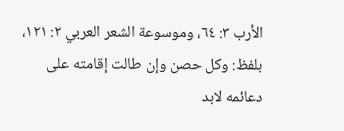الأرب ٣: ٦٤، وموسوعة الشعر العربي ٢: ١٢١، بلفظ: وكل حصن وإن طالت إقامته على دعائمه لابد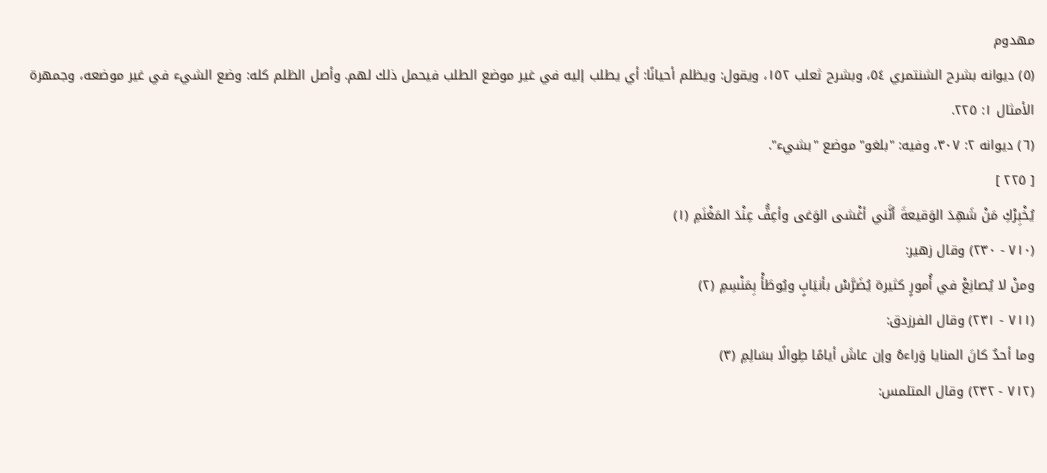مهدوم
(٥) ديوانه بشرح الشنتمري ٥٤، وبشرح ثعلب ١٥٢، ويقول: ويظلم أحيانًا: أي يطلب إليه في غير موضع الطلب فيحمل ذلك لهم. وأصل الظلم كله: وضع الشيء في غير موضعه، وجمهرة الأمثال ١: ٢٢٥.
(٦) ديوانه ٢: ٣٠٧، وفيه: "بلغو" موضع "بشيء".
[ ٢٢٥ ]
يُخْبِرْكِ مَنْ شَهِدَ الوَقيعةَ أنَّني أغْشى الوَغى وأعِفُّ عِنْدَ المَغْنَمِ (١)
(٧١٠ - ٢٣٠) وقال زهير:
ومنْ لا يُصانِعْ في أُمورٍ كثيرة يُضَرَّسْ بأنيَابٍ ويُوطَأْ بِمَنْسِمِ (٢)
(٧١١ - ٢٣١) وقال الفرزدق:
وما أحدٌ كانَ المنايا وَراءهُ وإن عاشَ أيامًا طِوالًا بسَالِمِ (٣)
(٧١٢ - ٢٣٢) وقال المتلمس: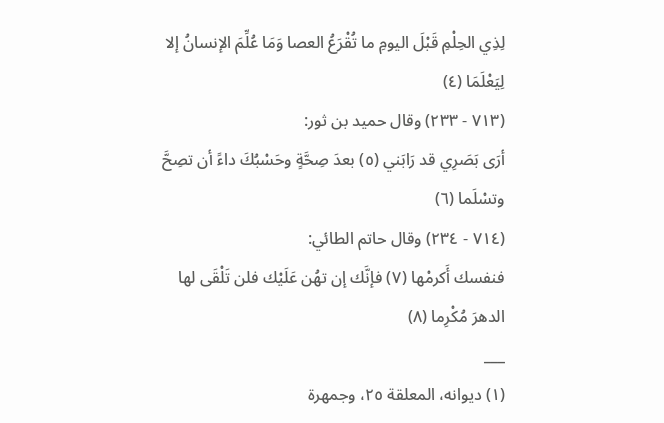لِذِي الحِلْمِ قَبْلَ اليومِ ما تُقْرَعُ العصا وَمَا عُلِّمَ الإنسانُ إلا لِيَعْلَمَا (٤)
(٧١٣ - ٢٣٣) وقال حميد بن ثور:
أرَى بَصَرِي قد رَابَني (٥) بعدَ صِحَّةٍ وحَسْبُكَ داءً أن تصِحَّ وتسْلَما (٦)
(٧١٤ - ٢٣٤) وقال حاتم الطائي:
فنفسك أَكرمْها (٧) فإنَّك إن تهُن عَلَيْك فلن تَلْقَى لها الدهرَ مُكْرِما (٨)
___
(١) ديوانه، المعلقة ٢٥، وجمهرة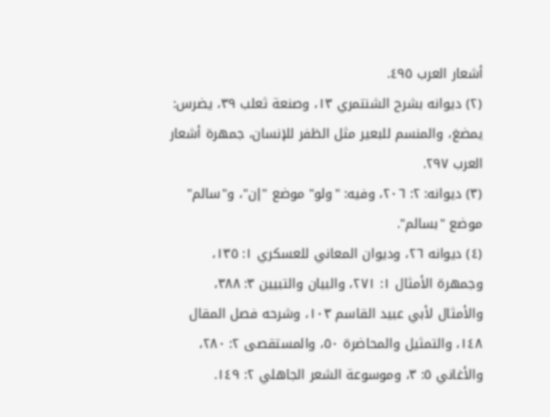أشعار العرب ٤٩٥.
(٢) ديوانه بشرح الشنتمري ١٣، وصنعة ثعلب ٣٩، يضرس: يمضغ، والمنسم للبعير مثل الظفر للإنسان، جمهرة أشعار العرب ٢٩٧.
(٣) ديوانه: ٢: ٢٠٦، وفيه: "ولو" موضع "إن"، و"سالم" موضع "بسالم".
(٤) ديوانه ٢٦، وديوان المعاني للعسكري ١: ١٣٥، وجمهرة الأمثال ١: ٢٧١، والبيان والتبيين ٣: ٣٨٨، والأمثال لأبي عبيد القاسم ١٠٣، وشرحه فصل المقال ١٤٨، والتمثيل والمحاضرة ٥٠، والمستقصى ٢: ٢٨٠، والأغاني ٥: ٣، وموسوعة الشعر الجاهلي ٢: ١٤٩.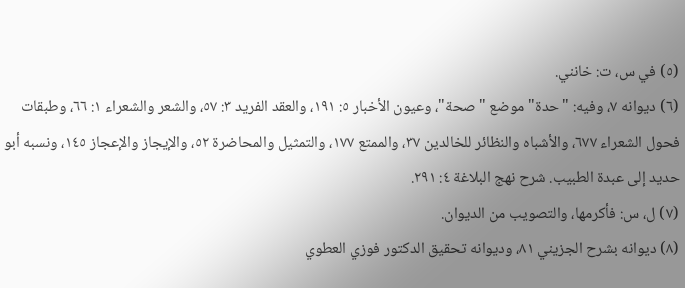(٥) في س، ت: خانني.
(٦) ديوانه ٧، وفيه: "حدة" موضع "صحة"، وعيون الأخبار ٥: ١٩١، والعقد الفريد ٣: ٥٧، والشعر والشعراء ١: ٦٦، وطبقات فحول الشعراء ٦٧٧، والأشباه والنظائر للخالدين ٣٧، والممتع ١٧٧، والتمثيل والمحاضرة ٥٢، والإيجاز والإعجاز ١٤٥، ونسبه أبو حديد إلى عبدة الطبيب. شرح نهج البلاغة ٤: ٢٩١.
(٧) ل، س: فأكرمها، والتصويب من الديوان.
(٨) ديوانه بشرح الجزيني ٨١، وديوانه تحقيق الدكتور فوزي العطوي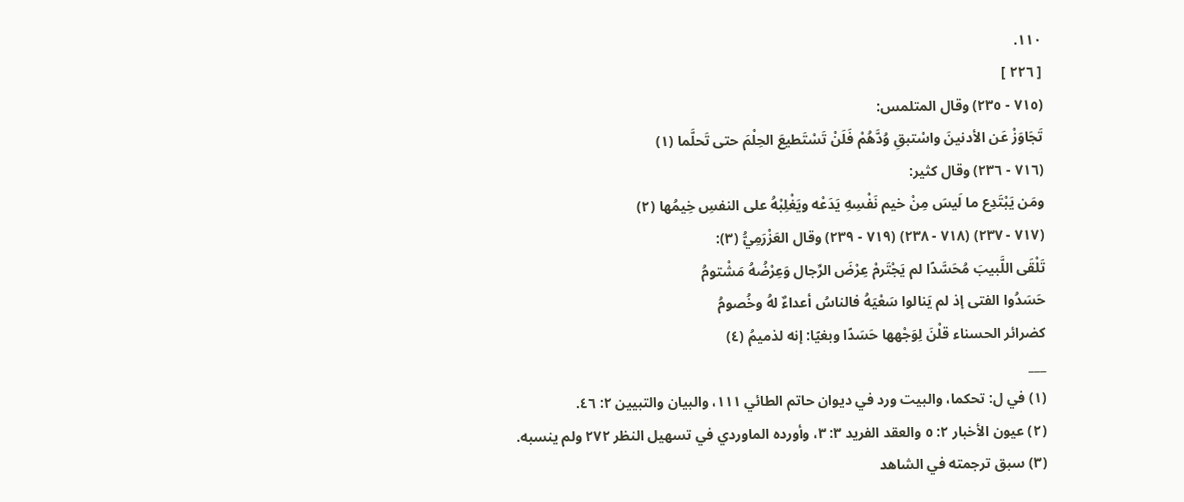١١٠.
[ ٢٢٦ ]
(٧١٥ - ٢٣٥) وقال المتلمس:
تَجَاوَزْ عَن الأدنينَ واسْتبقِ وُدَّهُمْ فَلَنْ تَسْتَطيعَ الحِلْمَ حتى تَحلَّما (١)
(٧١٦ - ٢٣٦) وقال كثير:
ومَن يَبْتَدِع ما لَيسَ مِنْ خيم نَفْسِهِ يَدَعْه ويَغْلِبْهُ على النفسِ خِيمُها (٢)
(٧١٧ - ٢٣٧) (٧١٨ - ٢٣٨) (٧١٩ - ٢٣٩) وقال العَزْرَمِيُّ (٣):
تَلْقَى اللَّبيبَ مُحَسَّدًا لم يَجْتَرمْ عِرْضَ الرِّجال وَعِرْضُهُ مَشْتومُ
حَسَدُوا الفتى إذ لم يَنالوا سَعْيَهُ فالناسُ أعداءٌ لهُ وخُصومُ
كضرائر الحسناء قلْنَ لِوَجْهها حَسَدًا وبغيًا: إنه لذميمُ (٤)
___
(١) في ل: تحكما، والبيت ورد في ديوان حاتم الطائي ١١١، والبيان والتبيين ٢: ٤٦.
(٢) عيون الأخبار ٢: ٥ والعقد الفريد ٣: ٣، وأورده الماوردي في تسهيل النظر ٢٧٢ ولم ينسبه.
(٣) سبق ترجمته في الشاهد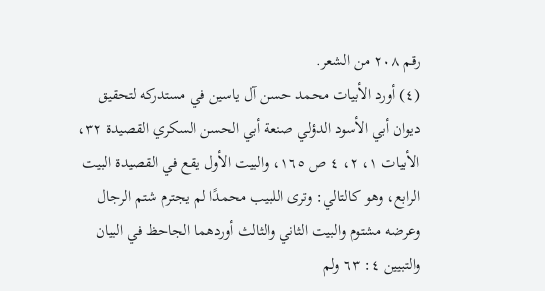رقم ٢٠٨ من الشعر.
(٤) أورد الأبيات محمد حسن آل ياسين في مستدركه لتحقيق ديوان أبي الأسود الدؤلي صنعة أبي الحسن السكري القصيدة ٣٢، الأبيات ١، ٢، ٤ ص ١٦٥، والبيت الأول يقع في القصيدة البيت الرابع، وهو كالتالي: وترى اللبيب محمدًا لم يجترم شتم الرجال وعرضه مشتوم والبيت الثاني والثالث أوردهما الجاحظ في البيان والتبيين ٤: ٦٣ ولم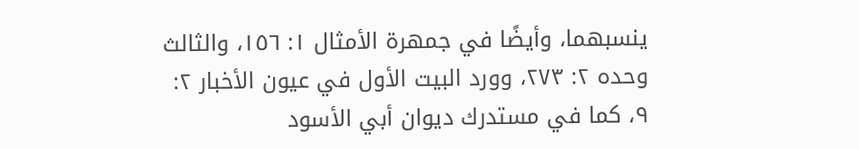ينسبهما، وأيضًا في جمهرة الأمثال ١: ١٥٦، والثالث وحده ٢: ٢٧٣، وورد البيت الأول في عيون الأخبار ٢: ٩، كما في مستدرك ديوان أبي الأسود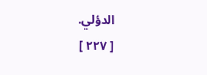الدؤلي.
[ ٢٢٧ ]